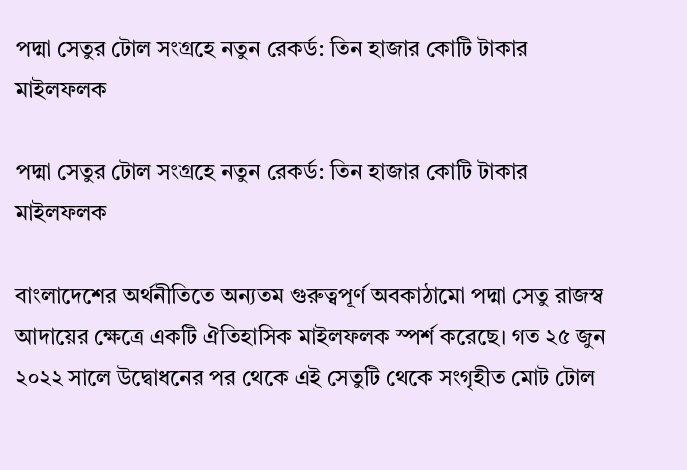পদ্মা সেতুর টোল সংগ্রহে নতুন রেকর্ড: তিন হাজার কোটি টাকার মাইলফলক

পদ্মা সেতুর টোল সংগ্রহে নতুন রেকর্ড: তিন হাজার কোটি টাকার মাইলফলক

বাংলাদেশের অর্থনীতিতে অন্যতম গুরুত্বপূর্ণ অবকাঠামো পদ্মা সেতু রাজস্ব আদায়ের ক্ষেত্রে একটি ঐতিহাসিক মাইলফলক স্পর্শ করেছে। গত ২৫ জুন ২০২২ সালে উদ্বোধনের পর থেকে এই সেতুটি থেকে সংগৃহীত মোট টোল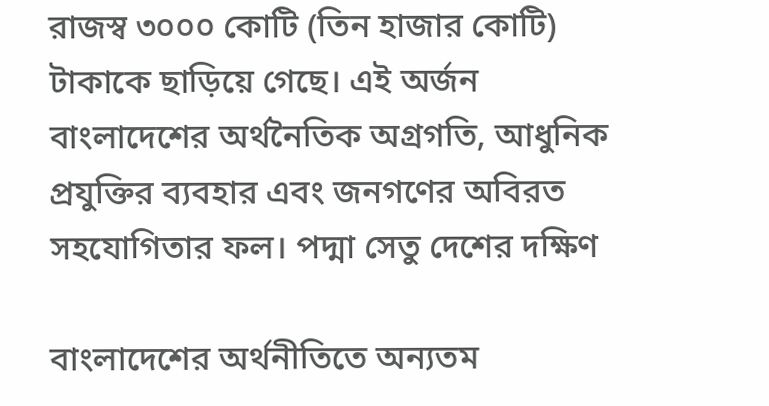রাজস্ব ৩০০০ কোটি (তিন হাজার কোটি) টাকাকে ছাড়িয়ে গেছে। এই অর্জন বাংলাদেশের অর্থনৈতিক অগ্রগতি, আধুনিক প্রযুক্তির ব্যবহার এবং জনগণের অবিরত সহযোগিতার ফল। পদ্মা সেতু দেশের দক্ষিণ

বাংলাদেশের অর্থনীতিতে অন্যতম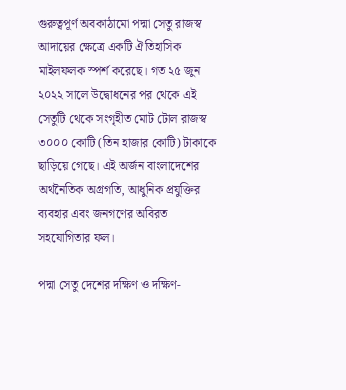গুরুত্বপূর্ণ অবকাঠামো পদ্মা সেতু রাজস্ব আদায়ের ক্ষেত্রে একটি ঐতিহাসিক মাইলফলক স্পর্শ করেছে। গত ২৫ জুন ২০২২ সালে উদ্বোধনের পর থেকে এই সেতুটি থেকে সংগৃহীত মোট টোল রাজস্ব ৩০০০ কোটি (তিন হাজার কোটি) টাকাকে ছাড়িয়ে গেছে। এই অর্জন বাংলাদেশের অর্থনৈতিক অগ্রগতি, আধুনিক প্রযুক্তির ব্যবহার এবং জনগণের অবিরত সহযোগিতার ফল।

পদ্মা সেতু দেশের দক্ষিণ ও দক্ষিণ-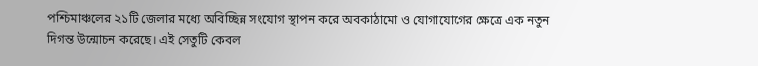পশ্চিমাঞ্চলের ২১টি জেলার মধ্যে অবিচ্ছিন্ন সংযোগ স্থাপন করে অবকাঠামো ও যোগাযোগের ক্ষেত্রে এক নতুন দিগন্ত উন্মোচন করেছে। এই সেতুটি কেবল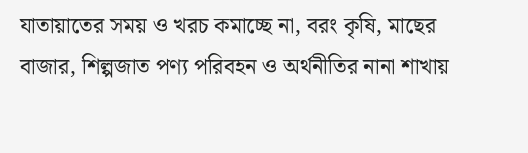যাতায়াতের সময় ও খরচ কমাচ্ছে না, বরং কৃষি, মাছের বাজার, শিল্পজাত পণ্য পরিবহন ও অর্থনীতির নানা শাখায়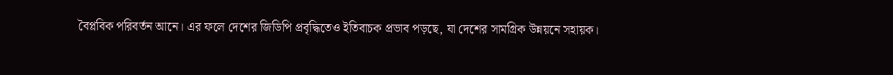বৈপ্লবিক পরিবর্তন আনে। এর ফলে দেশের জিডিপি প্রবৃদ্ধিতেও ইতিবাচক প্রভাব পড়ছে, যা দেশের সামগ্রিক উন্নয়নে সহায়ক।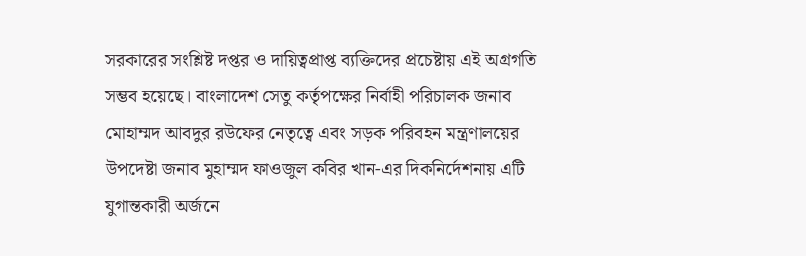সরকারের সংশ্লিষ্ট দপ্তর ও দায়িত্বপ্রাপ্ত ব্যক্তিদের প্রচেষ্টায় এই অগ্রগতি সম্ভব হয়েছে। বাংলাদেশ সেতু কর্তৃপক্ষের নির্বাহী পরিচালক জনাব মোহাম্মদ আবদুর রউফের নেতৃত্বে এবং সড়ক পরিবহন মন্ত্রণালয়ের উপদেষ্টা জনাব মুহাম্মদ ফাওজুল কবির খান-এর দিকনির্দেশনায় এটি যুগান্তকারী অর্জনে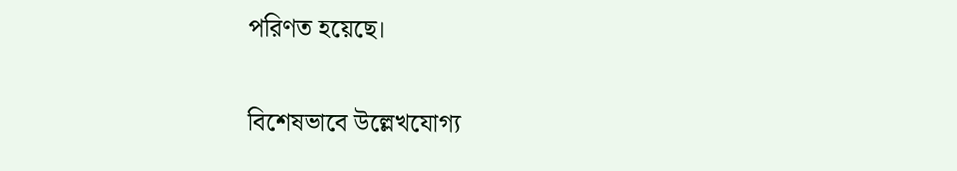পরিণত হয়েছে।

বিশেষভাবে উল্লেখযোগ্য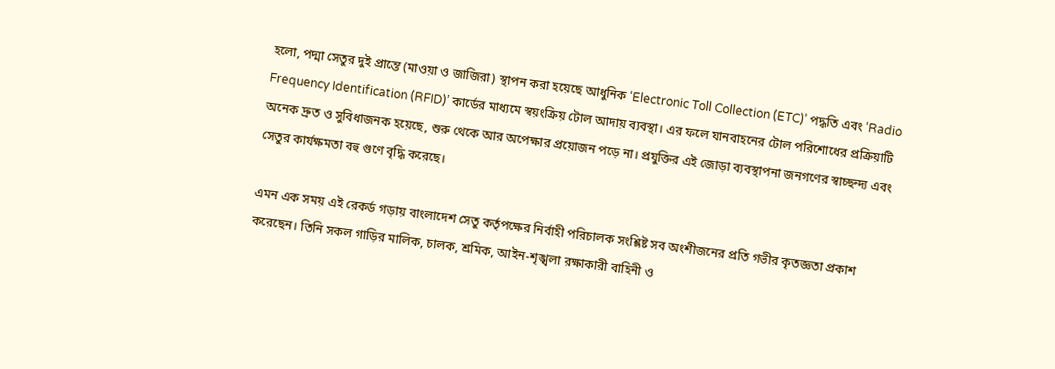হলো, পদ্মা সেতুর দুই প্রান্তে (মাওয়া ও জাজিরা) স্থাপন করা হয়েছে আধুনিক ‘Electronic Toll Collection (ETC)’ পদ্ধতি এবং ‘Radio Frequency Identification (RFID)’ কার্ডের মাধ্যমে স্বয়ংক্রিয় টোল আদায় ব্যবস্থা। এর ফলে যানবাহনের টোল পরিশোধের প্রক্রিয়াটি অনেক দ্রুত ও সুবিধাজনক হয়েছে, শুরু থেকে আর অপেক্ষার প্রয়োজন পড়ে না। প্রযুক্তির এই জোড়া ব্যবস্থাপনা জনগণের স্বাচ্ছন্দ্য এবং সেতুর কার্যক্ষমতা বহু গুণে বৃদ্ধি করেছে।

এমন এক সময় এই রেকর্ড গড়ায় বাংলাদেশ সেতু কর্তৃপক্ষের নির্বাহী পরিচালক সংশ্লিষ্ট সব অংশীজনের প্রতি গভীর কৃতজ্ঞতা প্রকাশ করেছেন। তিনি সকল গাড়ির মালিক, চালক, শ্রমিক, আইন-শৃঙ্খলা রক্ষাকারী বাহিনী ও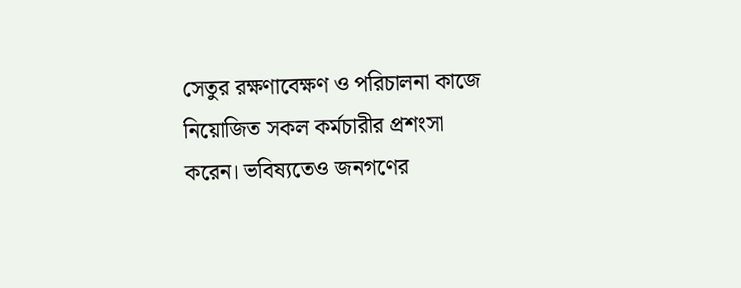সেতুর রক্ষণাবেক্ষণ ও পরিচালনা কাজে নিয়োজিত সকল কর্মচারীর প্রশংসা করেন। ভবিষ্যতেও জনগণের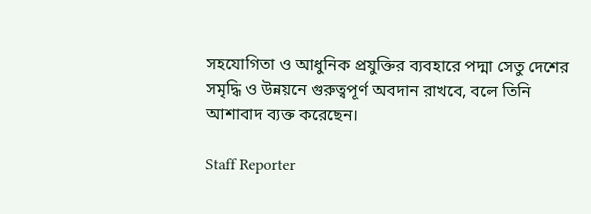সহযোগিতা ও আধুনিক প্রযুক্তির ব্যবহারে পদ্মা সেতু দেশের সমৃদ্ধি ও উন্নয়নে গুরুত্বপূর্ণ অবদান রাখবে, বলে তিনি আশাবাদ ব্যক্ত করেছেন।

Staff Reporter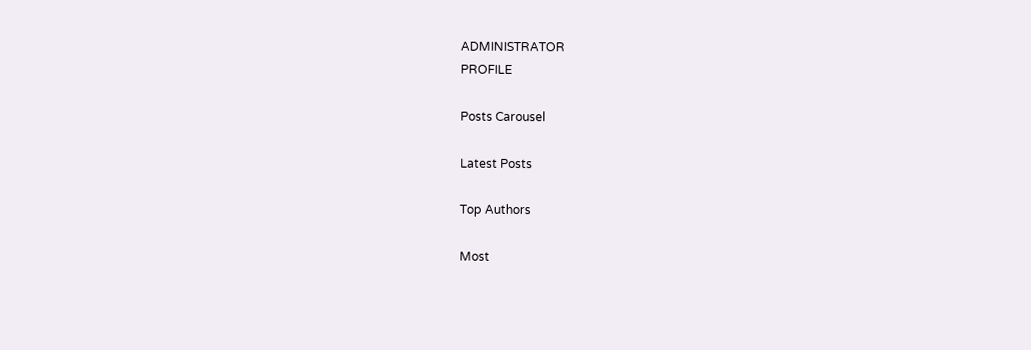ADMINISTRATOR
PROFILE

Posts Carousel

Latest Posts

Top Authors

Most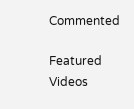Commented

Featured Videos